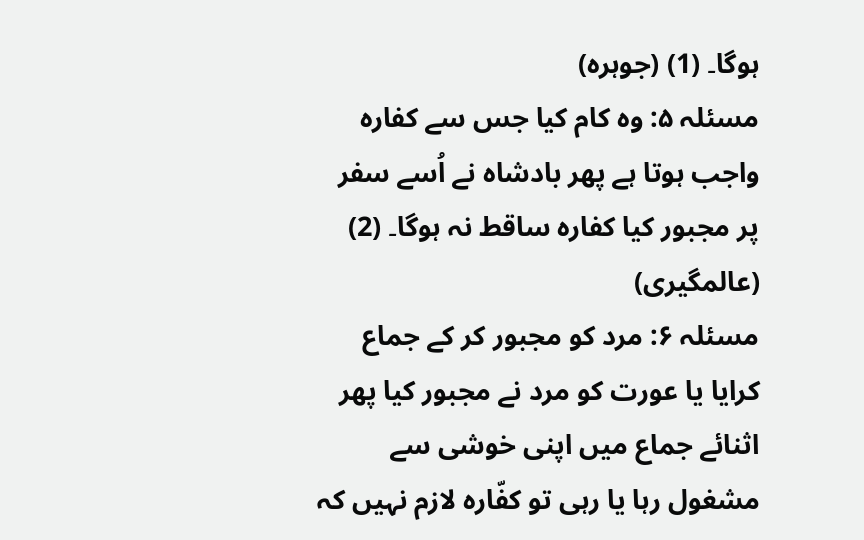ہوگا۔ (1) (جوہرہ)
مسئلہ ۵: وہ کام کیا جس سے کفارہ واجب ہوتا ہے پھر بادشاہ نے اُسے سفر پر مجبور کیا کفارہ ساقط نہ ہوگا۔ (2) (عالمگیری)
مسئلہ ۶: مرد کو مجبور کر کے جماع کرایا یا عورت کو مرد نے مجبور کیا پھر اثنائے جماع میں اپنی خوشی سے مشغول رہا یا رہی تو کفّارہ لازم نہیں کہ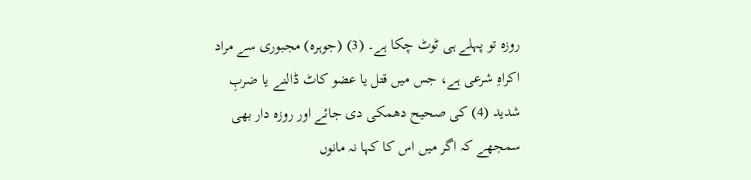روزہ تو پہلے ہی ٹوٹ چکا ہے۔ (3) (جوہرہ) مجبوری سے مراد اکراہِ شرعی ہے، جس میں قتل یا عضو کاٹ ڈالنے یا ضربِ شدید (4) کی صحیح دھمکی دی جائے اور روزہ دار بھی سمجھے کہ اگر میں اس کا کہا نہ مانوں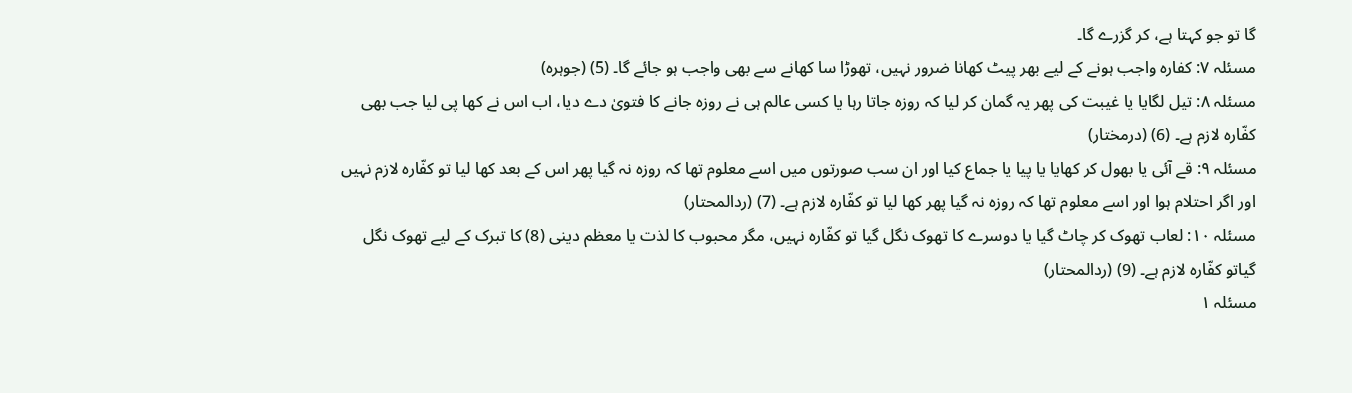گا تو جو کہتا ہے، کر گزرے گا۔
مسئلہ ۷: کفارہ واجب ہونے کے لیے بھر پیٹ کھانا ضرور نہیں، تھوڑا سا کھانے سے بھی واجب ہو جائے گا۔ (5) (جوہرہ)
مسئلہ ۸: تیل لگایا یا غیبت کی پھر یہ گمان کر لیا کہ روزہ جاتا رہا یا کسی عالم ہی نے روزہ جانے کا فتویٰ دے دیا، اب اس نے کھا پی لیا جب بھی کفّارہ لازم ہے۔ (6) (درمختار)
مسئلہ ۹: قے آئی یا بھول کر کھایا یا پیا یا جماع کیا اور ان سب صورتوں میں اسے معلوم تھا کہ روزہ نہ گیا پھر اس کے بعد کھا لیا تو کفّارہ لازم نہیں اور اگر احتلام ہوا اور اسے معلوم تھا کہ روزہ نہ گیا پھر کھا لیا تو کفّارہ لازم ہے۔ (7) (ردالمحتار)
مسئلہ ۱۰: لعاب تھوک کر چاٹ گیا یا دوسرے کا تھوک نگل گیا تو کفّارہ نہیں، مگر محبوب کا لذت یا معظم دینی (8) کا تبرک کے لیے تھوک نگل گیاتو کفّارہ لازم ہے۔ (9) (ردالمحتار)
مسئلہ ۱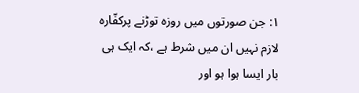۱: جن صورتوں میں روزہ توڑنے پرکفّارہ لازم نہیں ان میں شرط ہے ،کہ ایک ہی بار ایسا ہوا ہو اور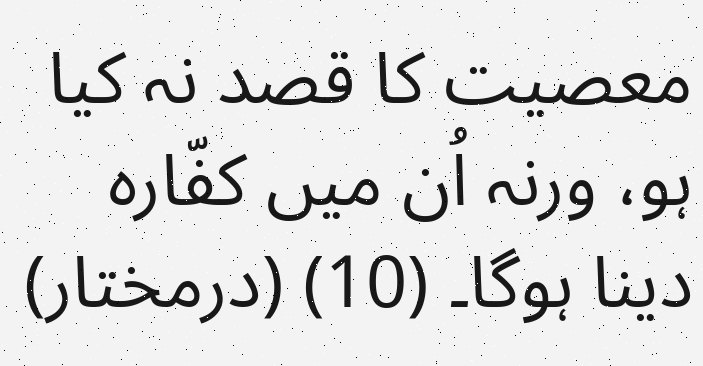معصیت کا قصد نہ کیا ہو، ورنہ اُن میں کفّارہ دینا ہوگا۔ (10) (درمختار)